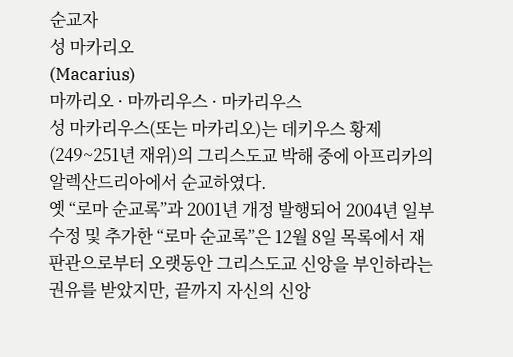순교자
성 마카리오
(Macarius)
마까리오 · 마까리우스 · 마카리우스
성 마카리우스(또는 마카리오)는 데키우스 황제(249~251년 재위)의 그리스도교 박해 중에 아프리카의 알렉산드리아에서 순교하였다.
옛 “로마 순교록”과 2001년 개정 발행되어 2004년 일부 수정 및 추가한 “로마 순교록”은 12월 8일 목록에서 재판관으로부터 오랫동안 그리스도교 신앙을 부인하라는 권유를 받았지만, 끝까지 자신의 신앙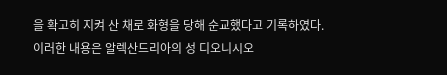을 확고히 지켜 산 채로 화형을 당해 순교했다고 기록하였다.
이러한 내용은 알렉산드리아의 성 디오니시오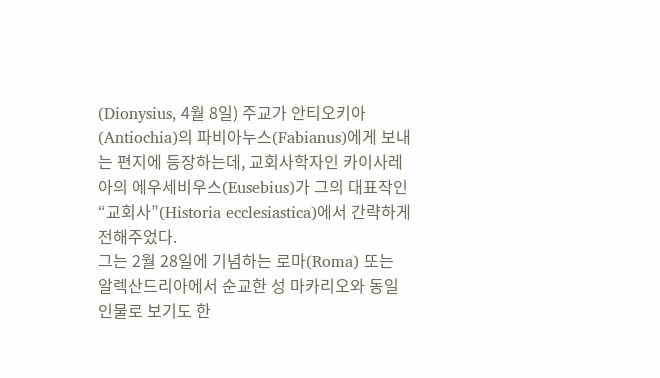(Dionysius, 4월 8일) 주교가 안티오키아(Antiochia)의 파비아누스(Fabianus)에게 보내는 편지에 등장하는데, 교회사학자인 카이사레아의 에우세비우스(Eusebius)가 그의 대표작인 “교회사”(Historia ecclesiastica)에서 간략하게 전해주었다.
그는 2월 28일에 기념하는 로마(Roma) 또는 알렉산드리아에서 순교한 성 마카리오와 동일 인물로 보기도 한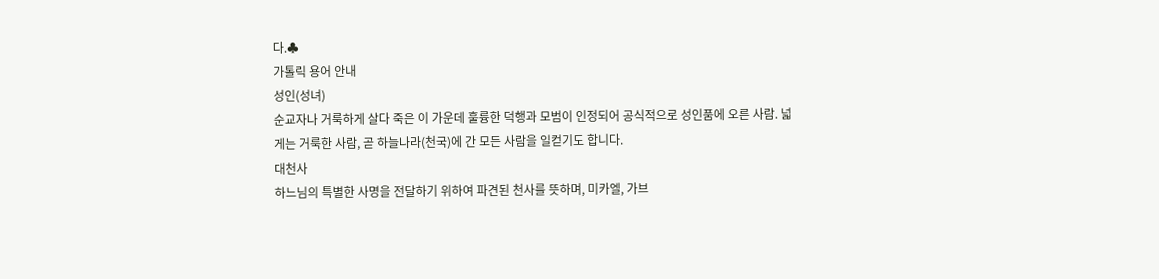다.♣
가톨릭 용어 안내
성인(성녀)
순교자나 거룩하게 살다 죽은 이 가운데 훌륭한 덕행과 모범이 인정되어 공식적으로 성인품에 오른 사람. 넓게는 거룩한 사람, 곧 하늘나라(천국)에 간 모든 사람을 일컫기도 합니다.
대천사
하느님의 특별한 사명을 전달하기 위하여 파견된 천사를 뜻하며, 미카엘, 가브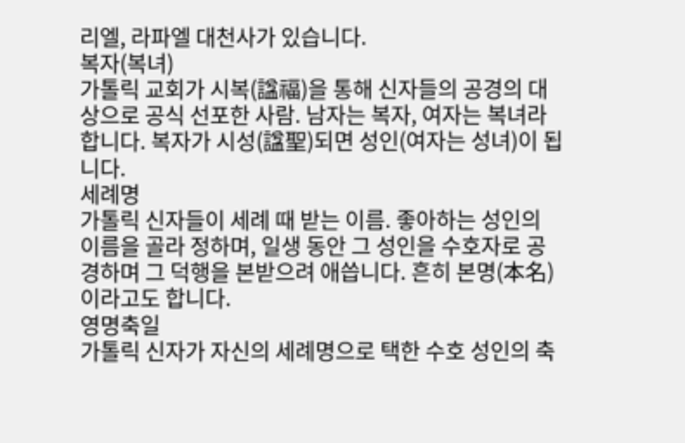리엘, 라파엘 대천사가 있습니다.
복자(복녀)
가톨릭 교회가 시복(諡福)을 통해 신자들의 공경의 대상으로 공식 선포한 사람. 남자는 복자, 여자는 복녀라 합니다. 복자가 시성(諡聖)되면 성인(여자는 성녀)이 됩니다.
세례명
가톨릭 신자들이 세례 때 받는 이름. 좋아하는 성인의 이름을 골라 정하며, 일생 동안 그 성인을 수호자로 공경하며 그 덕행을 본받으려 애씁니다. 흔히 본명(本名)이라고도 합니다.
영명축일
가톨릭 신자가 자신의 세례명으로 택한 수호 성인의 축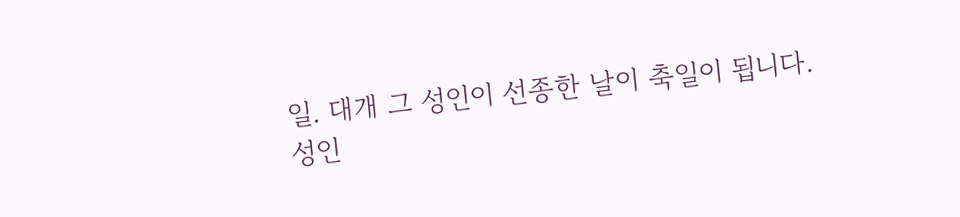일. 대개 그 성인이 선종한 날이 축일이 됩니다.
성인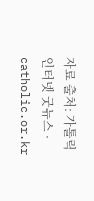자료 출처: 가톨릭 인터넷 굿뉴스 · catholic.or.kr